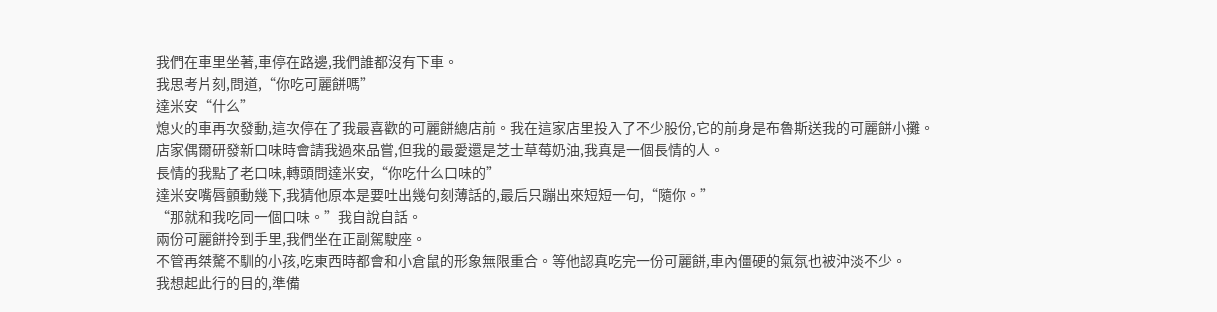我們在車里坐著,車停在路邊,我們誰都沒有下車。
我思考片刻,問道,“你吃可麗餅嗎”
達米安“什么”
熄火的車再次發動,這次停在了我最喜歡的可麗餅總店前。我在這家店里投入了不少股份,它的前身是布魯斯送我的可麗餅小攤。
店家偶爾研發新口味時會請我過來品嘗,但我的最愛還是芝士草莓奶油,我真是一個長情的人。
長情的我點了老口味,轉頭問達米安,“你吃什么口味的”
達米安嘴唇顫動幾下,我猜他原本是要吐出幾句刻薄話的,最后只蹦出來短短一句,“隨你。”
“那就和我吃同一個口味。”我自說自話。
兩份可麗餅拎到手里,我們坐在正副駕駛座。
不管再桀驁不馴的小孩,吃東西時都會和小倉鼠的形象無限重合。等他認真吃完一份可麗餅,車內僵硬的氣氛也被沖淡不少。
我想起此行的目的,準備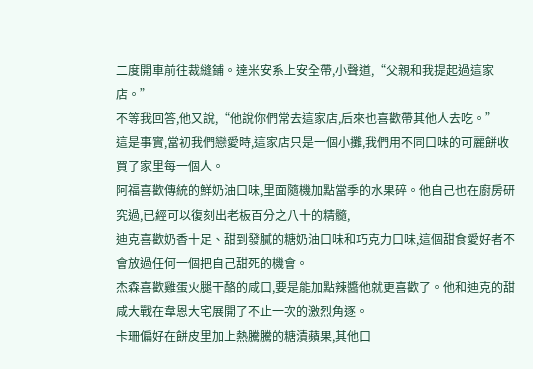二度開車前往裁縫鋪。達米安系上安全帶,小聲道,“父親和我提起過這家店。”
不等我回答,他又說,“他說你們常去這家店,后來也喜歡帶其他人去吃。”
這是事實,當初我們戀愛時,這家店只是一個小攤,我們用不同口味的可麗餅收買了家里每一個人。
阿福喜歡傳統的鮮奶油口味,里面隨機加點當季的水果碎。他自己也在廚房研究過,已經可以復刻出老板百分之八十的精髓,
迪克喜歡奶香十足、甜到發膩的糖奶油口味和巧克力口味,這個甜食愛好者不會放過任何一個把自己甜死的機會。
杰森喜歡雞蛋火腿干酪的咸口,要是能加點辣醬他就更喜歡了。他和迪克的甜咸大戰在韋恩大宅展開了不止一次的激烈角逐。
卡珊偏好在餅皮里加上熱騰騰的糖漬蘋果,其他口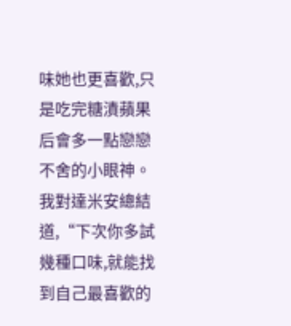味她也更喜歡,只是吃完糖漬蘋果后會多一點戀戀不舍的小眼神。
我對達米安總結道,“下次你多試幾種口味,就能找到自己最喜歡的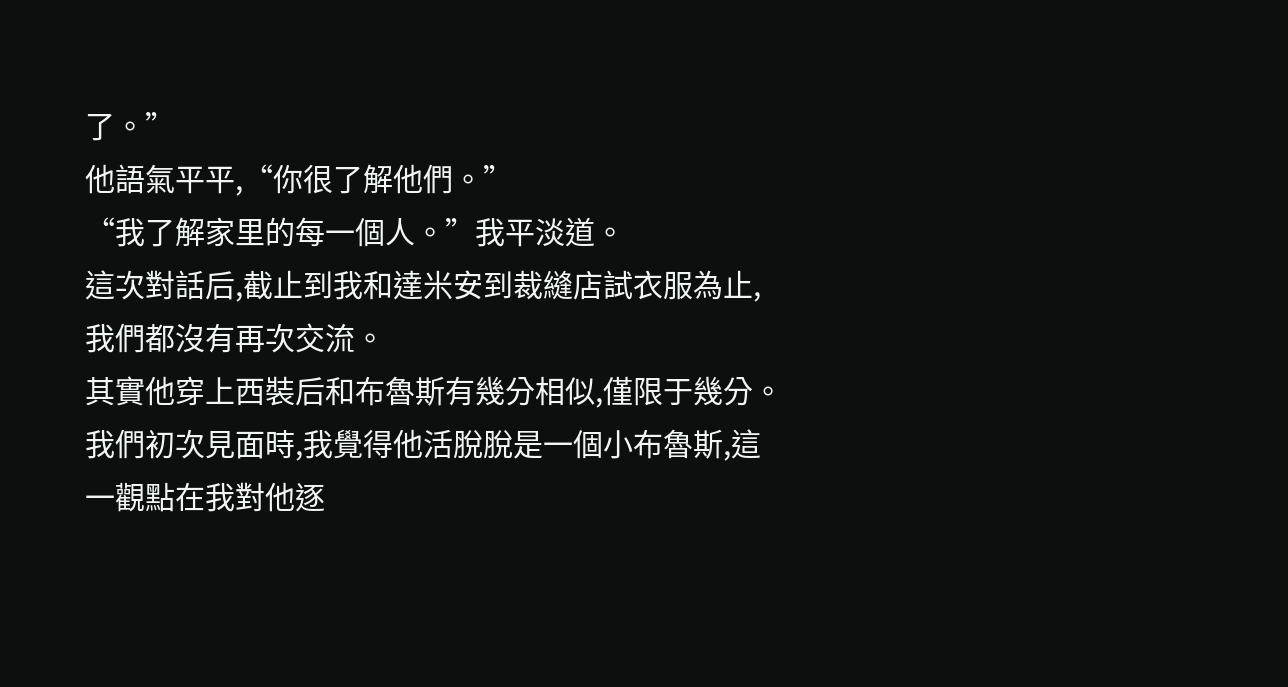了。”
他語氣平平,“你很了解他們。”
“我了解家里的每一個人。”我平淡道。
這次對話后,截止到我和達米安到裁縫店試衣服為止,我們都沒有再次交流。
其實他穿上西裝后和布魯斯有幾分相似,僅限于幾分。我們初次見面時,我覺得他活脫脫是一個小布魯斯,這一觀點在我對他逐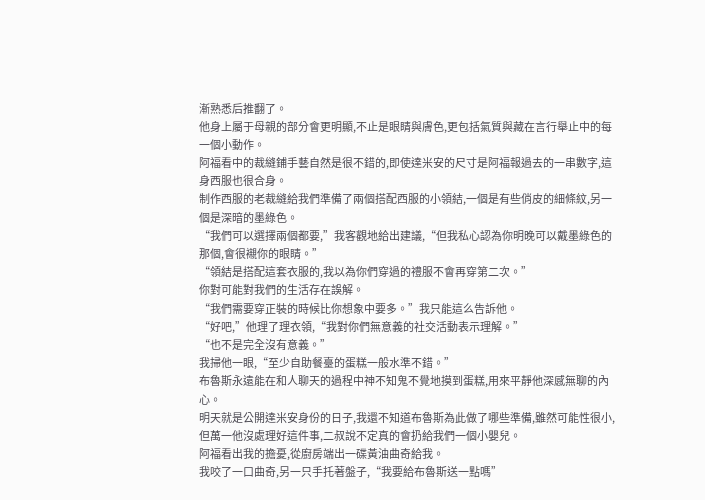漸熟悉后推翻了。
他身上屬于母親的部分會更明顯,不止是眼睛與膚色,更包括氣質與藏在言行舉止中的每一個小動作。
阿福看中的裁縫鋪手藝自然是很不錯的,即使達米安的尺寸是阿福報過去的一串數字,這身西服也很合身。
制作西服的老裁縫給我們準備了兩個搭配西服的小領結,一個是有些俏皮的細條紋,另一個是深暗的墨綠色。
“我們可以選擇兩個都要,”我客觀地給出建議,“但我私心認為你明晚可以戴墨綠色的那個,會很襯你的眼睛。”
“領結是搭配這套衣服的,我以為你們穿過的禮服不會再穿第二次。”
你對可能對我們的生活存在誤解。
“我們需要穿正裝的時候比你想象中要多。”我只能這么告訴他。
“好吧,”他理了理衣領,“我對你們無意義的社交活動表示理解。”
“也不是完全沒有意義。”
我掃他一眼,“至少自助餐臺的蛋糕一般水準不錯。”
布魯斯永遠能在和人聊天的過程中神不知鬼不覺地摸到蛋糕,用來平靜他深感無聊的內心。
明天就是公開達米安身份的日子,我還不知道布魯斯為此做了哪些準備,雖然可能性很小,但萬一他沒處理好這件事,二叔說不定真的會扔給我們一個小嬰兒。
阿福看出我的擔憂,從廚房端出一碟黃油曲奇給我。
我咬了一口曲奇,另一只手托著盤子,“我要給布魯斯送一點嗎”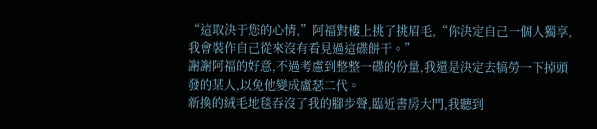“這取決于您的心情,”阿福對樓上挑了挑眉毛,“你決定自己一個人獨享,我會裝作自己從來沒有看見過這碟餅干。”
謝謝阿福的好意,不過考慮到整整一碟的份量,我還是決定去犒勞一下掉頭發的某人,以免他變成盧瑟二代。
新換的絨毛地毯吞沒了我的腳步聲,臨近書房大門,我聽到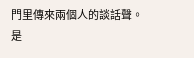門里傳來兩個人的談話聲。
是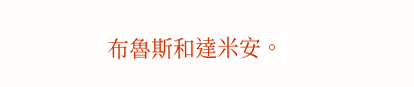布魯斯和達米安。